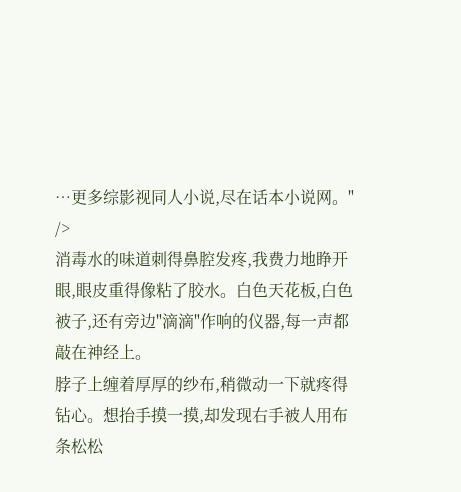…更多综影视同人小说,尽在话本小说网。" />
消毒水的味道刺得鼻腔发疼,我费力地睁开眼,眼皮重得像粘了胶水。白色天花板,白色被子,还有旁边"滴滴"作响的仪器,每一声都敲在神经上。
脖子上缠着厚厚的纱布,稍微动一下就疼得钻心。想抬手摸一摸,却发现右手被人用布条松松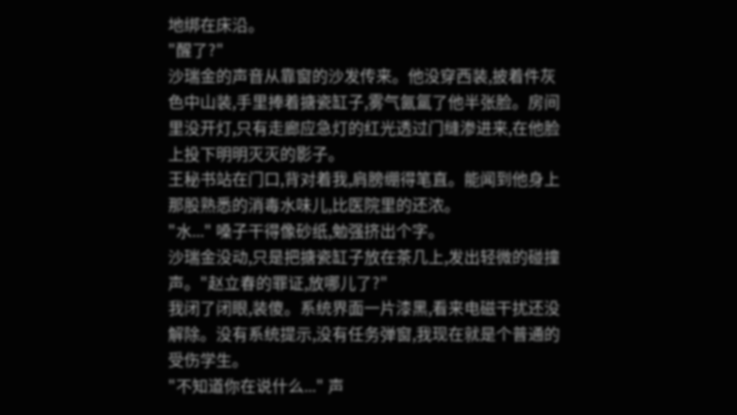地绑在床沿。
"醒了?"
沙瑞金的声音从靠窗的沙发传来。他没穿西装,披着件灰色中山装,手里捧着搪瓷缸子,雾气氤氲了他半张脸。房间里没开灯,只有走廊应急灯的红光透过门缝渗进来,在他脸上投下明明灭灭的影子。
王秘书站在门口,背对着我,肩膀绷得笔直。能闻到他身上那股熟悉的消毒水味儿,比医院里的还浓。
"水..." 嗓子干得像砂纸,勉强挤出个字。
沙瑞金没动,只是把搪瓷缸子放在茶几上,发出轻微的碰撞声。"赵立春的罪证,放哪儿了?"
我闭了闭眼,装傻。系统界面一片漆黑,看来电磁干扰还没解除。没有系统提示,没有任务弹窗,我现在就是个普通的受伤学生。
"不知道你在说什么..." 声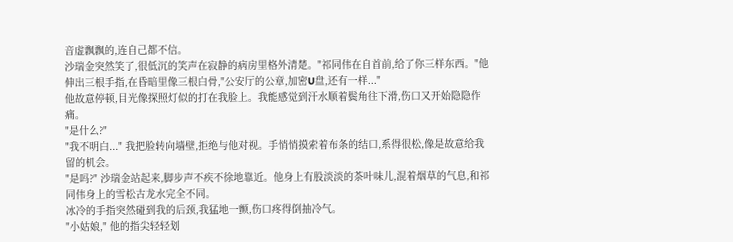音虚飘飘的,连自己都不信。
沙瑞金突然笑了,很低沉的笑声在寂静的病房里格外清楚。"祁同伟在自首前,给了你三样东西。"他伸出三根手指,在昏暗里像三根白骨,"公安厅的公章,加密U盘,还有一样..."
他故意停顿,目光像探照灯似的打在我脸上。我能感觉到汗水顺着鬓角往下滑,伤口又开始隐隐作痛。
"是什么?"
"我不明白..." 我把脸转向墙壁,拒绝与他对视。手悄悄摸索着布条的结口,系得很松,像是故意给我留的机会。
"是吗?" 沙瑞金站起来,脚步声不疾不徐地靠近。他身上有股淡淡的茶叶味儿,混着烟草的气息,和祁同伟身上的雪松古龙水完全不同。
冰冷的手指突然碰到我的后颈,我猛地一颤,伤口疼得倒抽冷气。
"小姑娘," 他的指尖轻轻划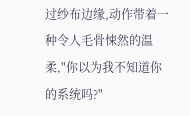过纱布边缘,动作带着一种令人毛骨悚然的温柔,"你以为我不知道你的系统吗?"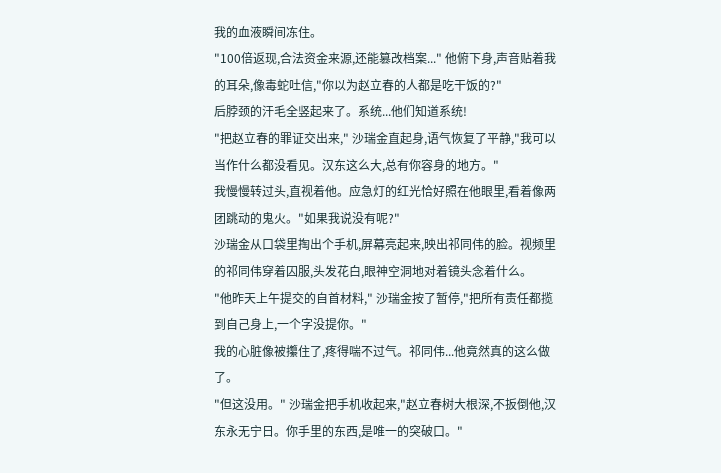我的血液瞬间冻住。
"100倍返现,合法资金来源,还能篡改档案..." 他俯下身,声音贴着我的耳朵,像毒蛇吐信,"你以为赵立春的人都是吃干饭的?"
后脖颈的汗毛全竖起来了。系统...他们知道系统!
"把赵立春的罪证交出来," 沙瑞金直起身,语气恢复了平静,"我可以当作什么都没看见。汉东这么大,总有你容身的地方。"
我慢慢转过头,直视着他。应急灯的红光恰好照在他眼里,看着像两团跳动的鬼火。"如果我说没有呢?"
沙瑞金从口袋里掏出个手机,屏幕亮起来,映出祁同伟的脸。视频里的祁同伟穿着囚服,头发花白,眼神空洞地对着镜头念着什么。
"他昨天上午提交的自首材料," 沙瑞金按了暂停,"把所有责任都揽到自己身上,一个字没提你。"
我的心脏像被攥住了,疼得喘不过气。祁同伟...他竟然真的这么做了。
"但这没用。" 沙瑞金把手机收起来,"赵立春树大根深,不扳倒他,汉东永无宁日。你手里的东西,是唯一的突破口。"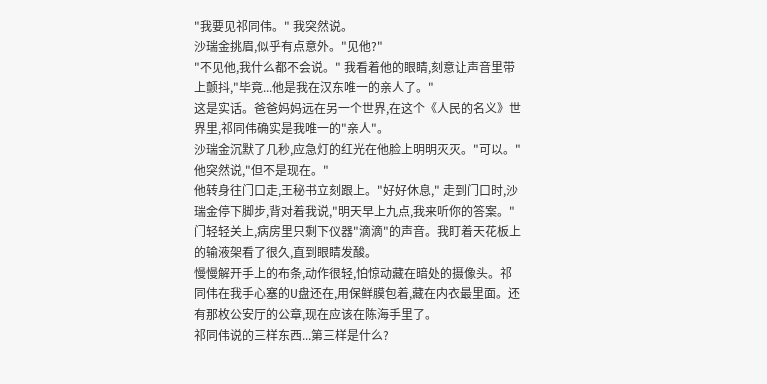"我要见祁同伟。" 我突然说。
沙瑞金挑眉,似乎有点意外。"见他?"
"不见他,我什么都不会说。" 我看着他的眼睛,刻意让声音里带上颤抖,"毕竟...他是我在汉东唯一的亲人了。"
这是实话。爸爸妈妈远在另一个世界,在这个《人民的名义》世界里,祁同伟确实是我唯一的"亲人"。
沙瑞金沉默了几秒,应急灯的红光在他脸上明明灭灭。"可以。" 他突然说,"但不是现在。"
他转身往门口走,王秘书立刻跟上。"好好休息," 走到门口时,沙瑞金停下脚步,背对着我说,"明天早上九点,我来听你的答案。"
门轻轻关上,病房里只剩下仪器"滴滴"的声音。我盯着天花板上的输液架看了很久,直到眼睛发酸。
慢慢解开手上的布条,动作很轻,怕惊动藏在暗处的摄像头。祁同伟在我手心塞的U盘还在,用保鲜膜包着,藏在内衣最里面。还有那枚公安厅的公章,现在应该在陈海手里了。
祁同伟说的三样东西...第三样是什么?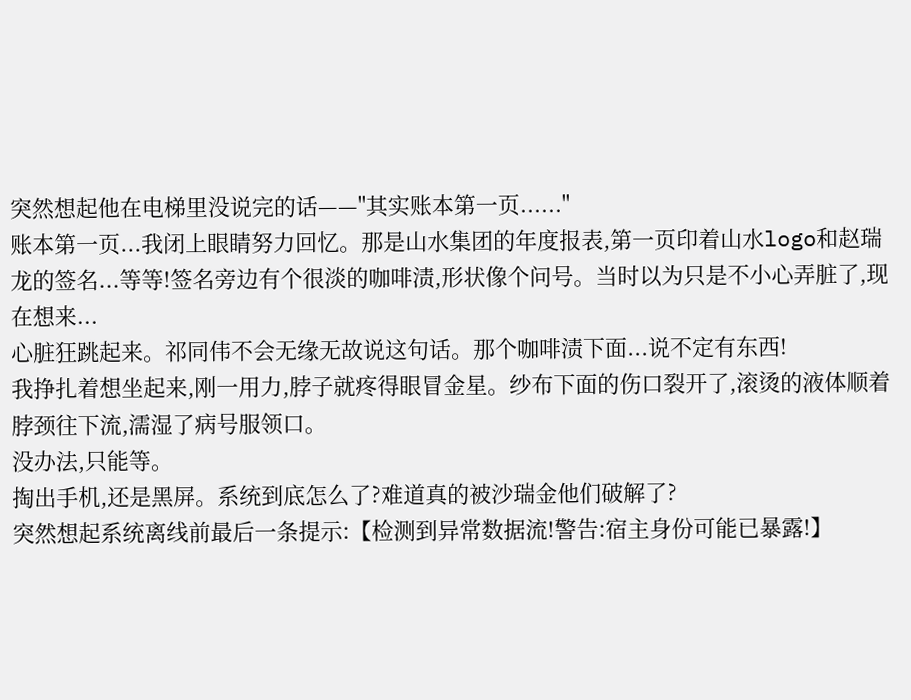突然想起他在电梯里没说完的话——"其实账本第一页......"
账本第一页...我闭上眼睛努力回忆。那是山水集团的年度报表,第一页印着山水logo和赵瑞龙的签名...等等!签名旁边有个很淡的咖啡渍,形状像个问号。当时以为只是不小心弄脏了,现在想来...
心脏狂跳起来。祁同伟不会无缘无故说这句话。那个咖啡渍下面...说不定有东西!
我挣扎着想坐起来,刚一用力,脖子就疼得眼冒金星。纱布下面的伤口裂开了,滚烫的液体顺着脖颈往下流,濡湿了病号服领口。
没办法,只能等。
掏出手机,还是黑屏。系统到底怎么了?难道真的被沙瑞金他们破解了?
突然想起系统离线前最后一条提示:【检测到异常数据流!警告:宿主身份可能已暴露!】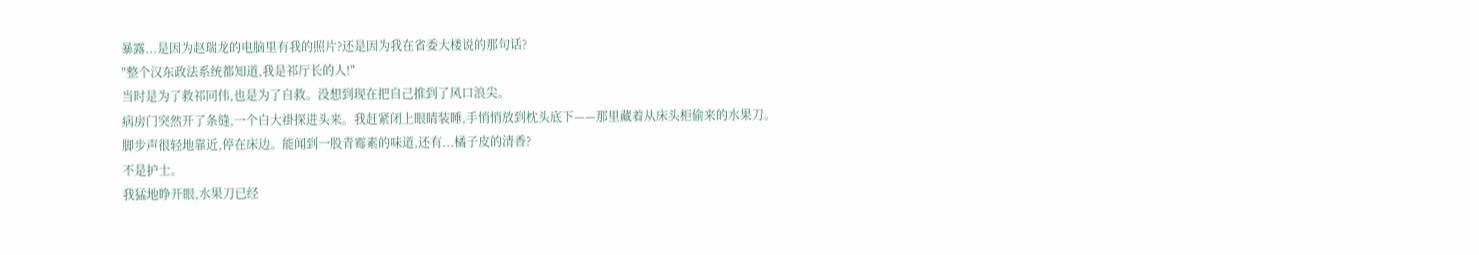暴露...是因为赵瑞龙的电脑里有我的照片?还是因为我在省委大楼说的那句话?
"整个汉东政法系统都知道,我是祁厅长的人!"
当时是为了救祁同伟,也是为了自救。没想到现在把自己推到了风口浪尖。
病房门突然开了条缝,一个白大褂探进头来。我赶紧闭上眼睛装睡,手悄悄放到枕头底下——那里藏着从床头柜偷来的水果刀。
脚步声很轻地靠近,停在床边。能闻到一股青霉素的味道,还有...橘子皮的清香?
不是护士。
我猛地睁开眼,水果刀已经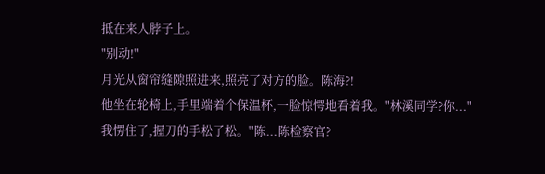抵在来人脖子上。
"别动!"
月光从窗帘缝隙照进来,照亮了对方的脸。陈海?!
他坐在轮椅上,手里端着个保温杯,一脸惊愕地看着我。"林溪同学?你..."
我愣住了,握刀的手松了松。"陈...陈检察官?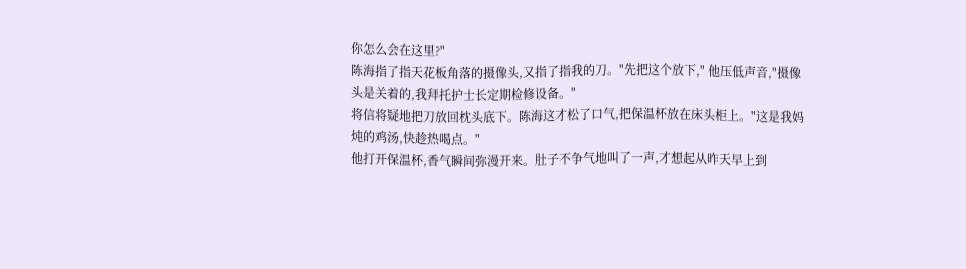你怎么会在这里?"
陈海指了指天花板角落的摄像头,又指了指我的刀。"先把这个放下," 他压低声音,"摄像头是关着的,我拜托护士长定期检修设备。"
将信将疑地把刀放回枕头底下。陈海这才松了口气,把保温杯放在床头柜上。"这是我妈炖的鸡汤,快趁热喝点。"
他打开保温杯,香气瞬间弥漫开来。肚子不争气地叫了一声,才想起从昨天早上到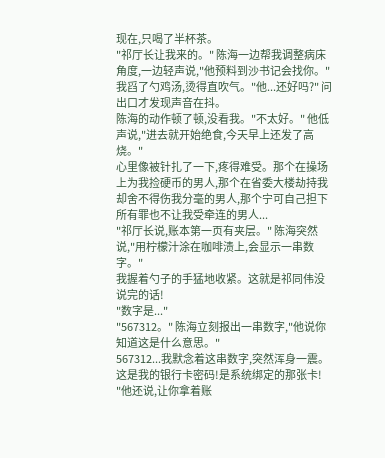现在,只喝了半杯茶。
"祁厅长让我来的。" 陈海一边帮我调整病床角度,一边轻声说,"他预料到沙书记会找你。"
我舀了勺鸡汤,烫得直吹气。"他...还好吗?" 问出口才发现声音在抖。
陈海的动作顿了顿,没看我。"不太好。" 他低声说,"进去就开始绝食,今天早上还发了高烧。"
心里像被针扎了一下,疼得难受。那个在操场上为我捡硬币的男人,那个在省委大楼劫持我却舍不得伤我分毫的男人,那个宁可自己担下所有罪也不让我受牵连的男人...
"祁厅长说,账本第一页有夹层。" 陈海突然说,"用柠檬汁涂在咖啡渍上,会显示一串数字。"
我握着勺子的手猛地收紧。这就是祁同伟没说完的话!
"数字是..."
"567312。" 陈海立刻报出一串数字,"他说你知道这是什么意思。"
567312...我默念着这串数字,突然浑身一震。这是我的银行卡密码!是系统绑定的那张卡!
"他还说,让你拿着账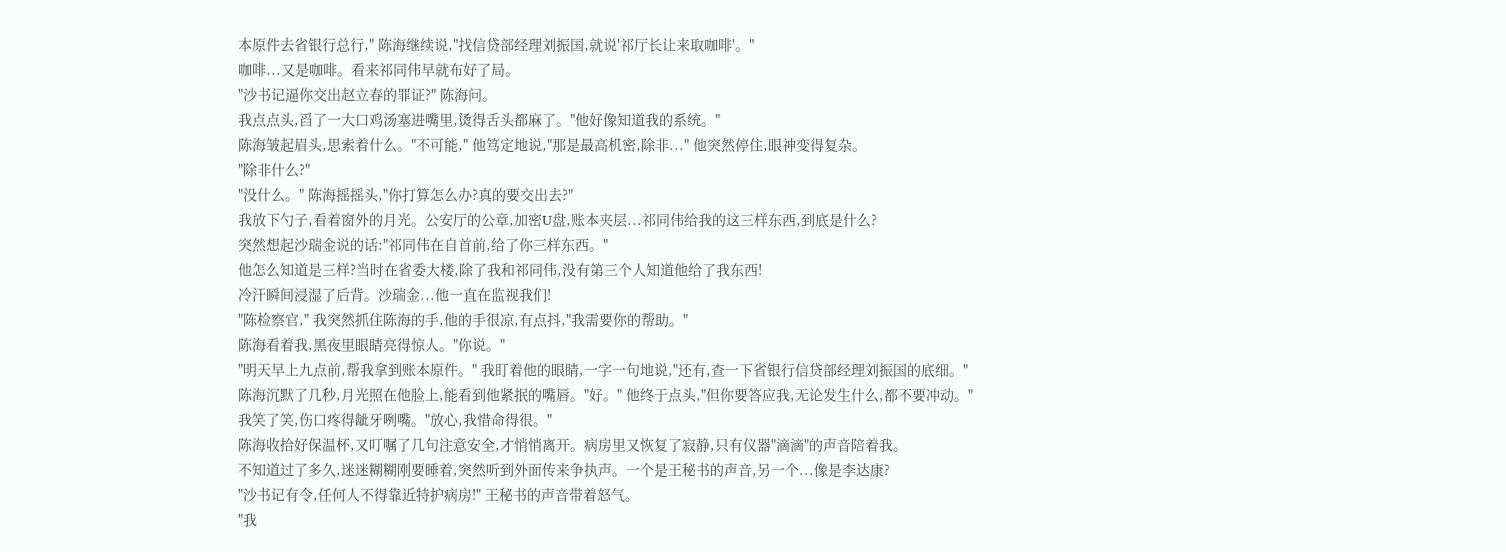本原件去省银行总行," 陈海继续说,"找信贷部经理刘振国,就说'祁厅长让来取咖啡'。"
咖啡...又是咖啡。看来祁同伟早就布好了局。
"沙书记逼你交出赵立春的罪证?" 陈海问。
我点点头,舀了一大口鸡汤塞进嘴里,烫得舌头都麻了。"他好像知道我的系统。"
陈海皱起眉头,思索着什么。"不可能," 他笃定地说,"那是最高机密,除非..." 他突然停住,眼神变得复杂。
"除非什么?"
"没什么。" 陈海摇摇头,"你打算怎么办?真的要交出去?"
我放下勺子,看着窗外的月光。公安厅的公章,加密U盘,账本夹层...祁同伟给我的这三样东西,到底是什么?
突然想起沙瑞金说的话:"祁同伟在自首前,给了你三样东西。"
他怎么知道是三样?当时在省委大楼,除了我和祁同伟,没有第三个人知道他给了我东西!
冷汗瞬间浸湿了后背。沙瑞金...他一直在监视我们!
"陈检察官," 我突然抓住陈海的手,他的手很凉,有点抖,"我需要你的帮助。"
陈海看着我,黑夜里眼睛亮得惊人。"你说。"
"明天早上九点前,帮我拿到账本原件。" 我盯着他的眼睛,一字一句地说,"还有,查一下省银行信贷部经理刘振国的底细。"
陈海沉默了几秒,月光照在他脸上,能看到他紧抿的嘴唇。"好。" 他终于点头,"但你要答应我,无论发生什么,都不要冲动。"
我笑了笑,伤口疼得龇牙咧嘴。"放心,我惜命得很。"
陈海收拾好保温杯,又叮嘱了几句注意安全,才悄悄离开。病房里又恢复了寂静,只有仪器"滴滴"的声音陪着我。
不知道过了多久,迷迷糊糊刚要睡着,突然听到外面传来争执声。一个是王秘书的声音,另一个...像是李达康?
"沙书记有令,任何人不得靠近特护病房!" 王秘书的声音带着怒气。
"我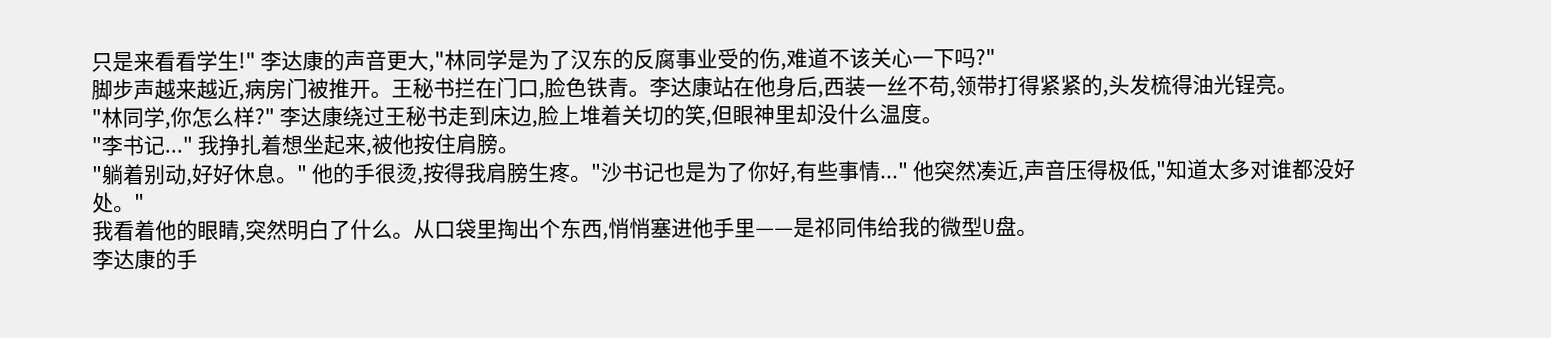只是来看看学生!" 李达康的声音更大,"林同学是为了汉东的反腐事业受的伤,难道不该关心一下吗?"
脚步声越来越近,病房门被推开。王秘书拦在门口,脸色铁青。李达康站在他身后,西装一丝不苟,领带打得紧紧的,头发梳得油光锃亮。
"林同学,你怎么样?" 李达康绕过王秘书走到床边,脸上堆着关切的笑,但眼神里却没什么温度。
"李书记..." 我挣扎着想坐起来,被他按住肩膀。
"躺着别动,好好休息。" 他的手很烫,按得我肩膀生疼。"沙书记也是为了你好,有些事情..." 他突然凑近,声音压得极低,"知道太多对谁都没好处。"
我看着他的眼睛,突然明白了什么。从口袋里掏出个东西,悄悄塞进他手里——是祁同伟给我的微型U盘。
李达康的手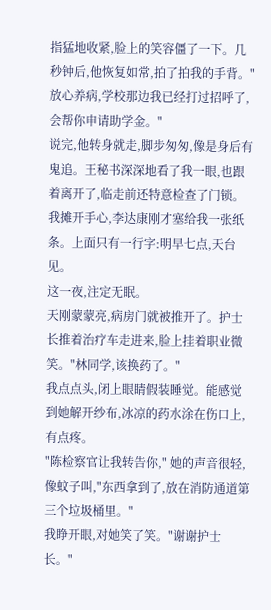指猛地收紧,脸上的笑容僵了一下。几秒钟后,他恢复如常,拍了拍我的手背。"放心养病,学校那边我已经打过招呼了,会帮你申请助学金。"
说完,他转身就走,脚步匆匆,像是身后有鬼追。王秘书深深地看了我一眼,也跟着离开了,临走前还特意检查了门锁。
我摊开手心,李达康刚才塞给我一张纸条。上面只有一行字:明早七点,天台见。
这一夜,注定无眠。
天刚蒙蒙亮,病房门就被推开了。护士长推着治疗车走进来,脸上挂着职业微笑。"林同学,该换药了。"
我点点头,闭上眼睛假装睡觉。能感觉到她解开纱布,冰凉的药水涂在伤口上,有点疼。
"陈检察官让我转告你," 她的声音很轻,像蚊子叫,"东西拿到了,放在消防通道第三个垃圾桶里。"
我睁开眼,对她笑了笑。"谢谢护士长。"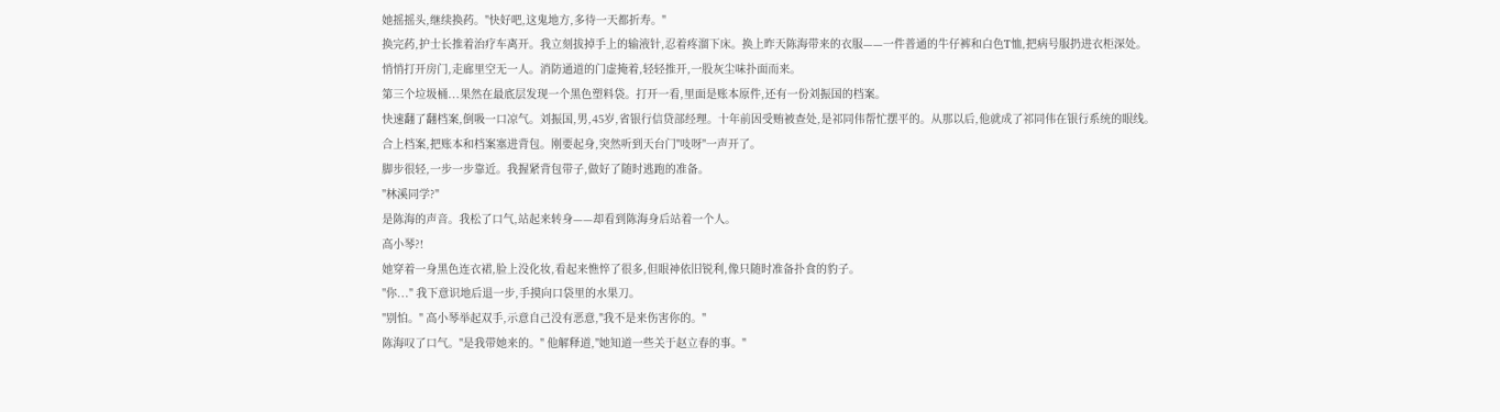她摇摇头,继续换药。"快好吧,这鬼地方,多待一天都折寿。"
换完药,护士长推着治疗车离开。我立刻拔掉手上的输液针,忍着疼溜下床。换上昨天陈海带来的衣服——一件普通的牛仔裤和白色T恤,把病号服扔进衣柜深处。
悄悄打开房门,走廊里空无一人。消防通道的门虚掩着,轻轻推开,一股灰尘味扑面而来。
第三个垃圾桶...果然在最底层发现一个黑色塑料袋。打开一看,里面是账本原件,还有一份刘振国的档案。
快速翻了翻档案,倒吸一口凉气。刘振国,男,45岁,省银行信贷部经理。十年前因受贿被查处,是祁同伟帮忙摆平的。从那以后,他就成了祁同伟在银行系统的眼线。
合上档案,把账本和档案塞进背包。刚要起身,突然听到天台门"吱呀"一声开了。
脚步很轻,一步一步靠近。我握紧背包带子,做好了随时逃跑的准备。
"林溪同学?"
是陈海的声音。我松了口气,站起来转身——却看到陈海身后站着一个人。
高小琴?!
她穿着一身黑色连衣裙,脸上没化妆,看起来憔悴了很多,但眼神依旧锐利,像只随时准备扑食的豹子。
"你..." 我下意识地后退一步,手摸向口袋里的水果刀。
"别怕。" 高小琴举起双手,示意自己没有恶意,"我不是来伤害你的。"
陈海叹了口气。"是我带她来的。" 他解释道,"她知道一些关于赵立春的事。"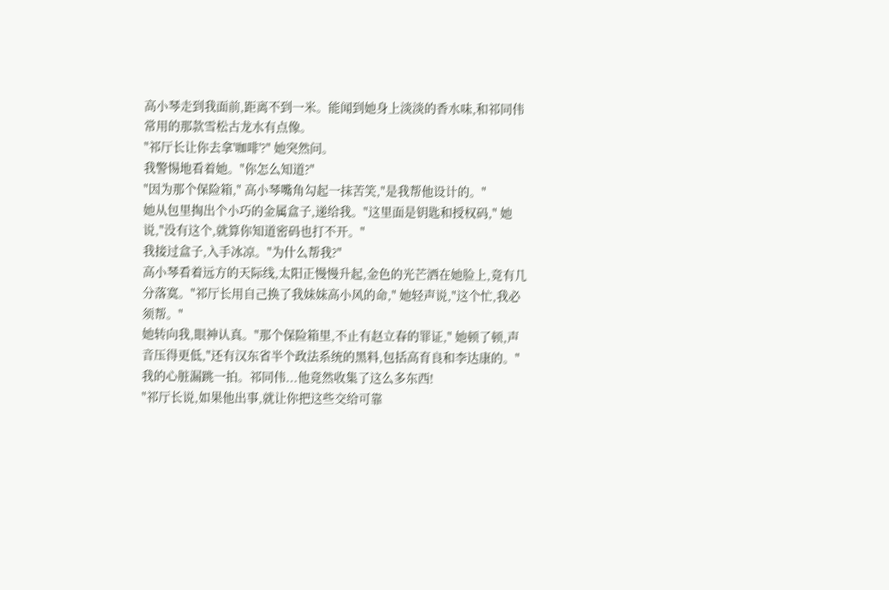高小琴走到我面前,距离不到一米。能闻到她身上淡淡的香水味,和祁同伟常用的那款雪松古龙水有点像。
"祁厅长让你去拿'咖啡'?" 她突然问。
我警惕地看着她。"你怎么知道?"
"因为那个保险箱," 高小琴嘴角勾起一抹苦笑,"是我帮他设计的。"
她从包里掏出个小巧的金属盒子,递给我。"这里面是钥匙和授权码," 她说,"没有这个,就算你知道密码也打不开。"
我接过盒子,入手冰凉。"为什么帮我?"
高小琴看着远方的天际线,太阳正慢慢升起,金色的光芒洒在她脸上,竟有几分落寞。"祁厅长用自己换了我妹妹高小风的命," 她轻声说,"这个忙,我必须帮。"
她转向我,眼神认真。"那个保险箱里,不止有赵立春的罪证," 她顿了顿,声音压得更低,"还有汉东省半个政法系统的黑料,包括高育良和李达康的。"
我的心脏漏跳一拍。祁同伟...他竟然收集了这么多东西!
"祁厅长说,如果他出事,就让你把这些交给可靠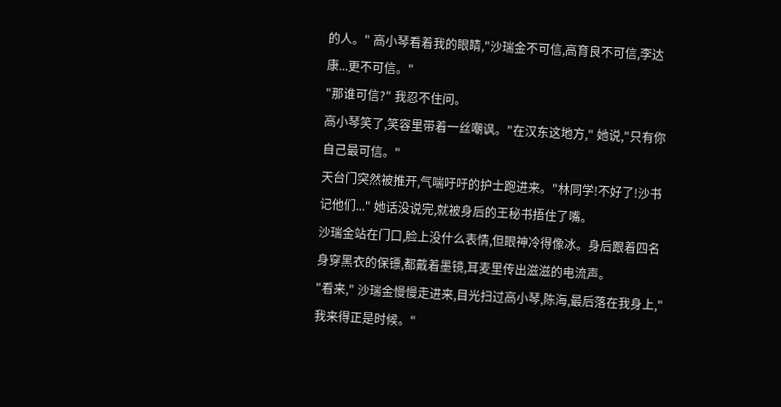的人。" 高小琴看着我的眼睛,"沙瑞金不可信,高育良不可信,李达康...更不可信。"
"那谁可信?" 我忍不住问。
高小琴笑了,笑容里带着一丝嘲讽。"在汉东这地方," 她说,"只有你自己最可信。"
天台门突然被推开,气喘吁吁的护士跑进来。"林同学!不好了!沙书记他们..." 她话没说完,就被身后的王秘书捂住了嘴。
沙瑞金站在门口,脸上没什么表情,但眼神冷得像冰。身后跟着四名身穿黑衣的保镖,都戴着墨镜,耳麦里传出滋滋的电流声。
"看来," 沙瑞金慢慢走进来,目光扫过高小琴,陈海,最后落在我身上,"我来得正是时候。"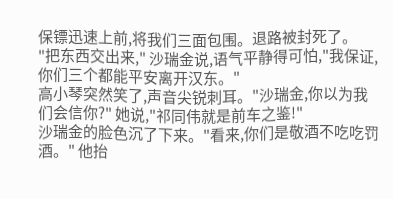保镖迅速上前,将我们三面包围。退路被封死了。
"把东西交出来," 沙瑞金说,语气平静得可怕,"我保证,你们三个都能平安离开汉东。"
高小琴突然笑了,声音尖锐刺耳。"沙瑞金,你以为我们会信你?" 她说,"祁同伟就是前车之鉴!"
沙瑞金的脸色沉了下来。"看来,你们是敬酒不吃吃罚酒。" 他抬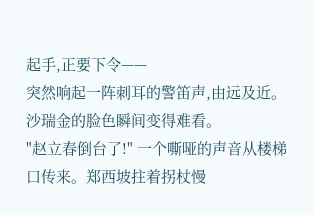起手,正要下令——
突然响起一阵刺耳的警笛声,由远及近。沙瑞金的脸色瞬间变得难看。
"赵立春倒台了!" 一个嘶哑的声音从楼梯口传来。郑西坡拄着拐杖慢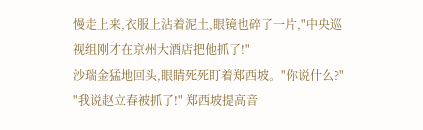慢走上来,衣服上沾着泥土,眼镜也碎了一片,"中央巡视组刚才在京州大酒店把他抓了!"
沙瑞金猛地回头,眼睛死死盯着郑西坡。"你说什么?"
"我说赵立春被抓了!" 郑西坡提高音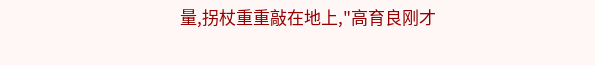量,拐杖重重敲在地上,"高育良刚才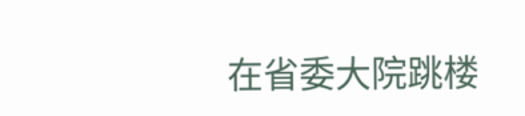在省委大院跳楼